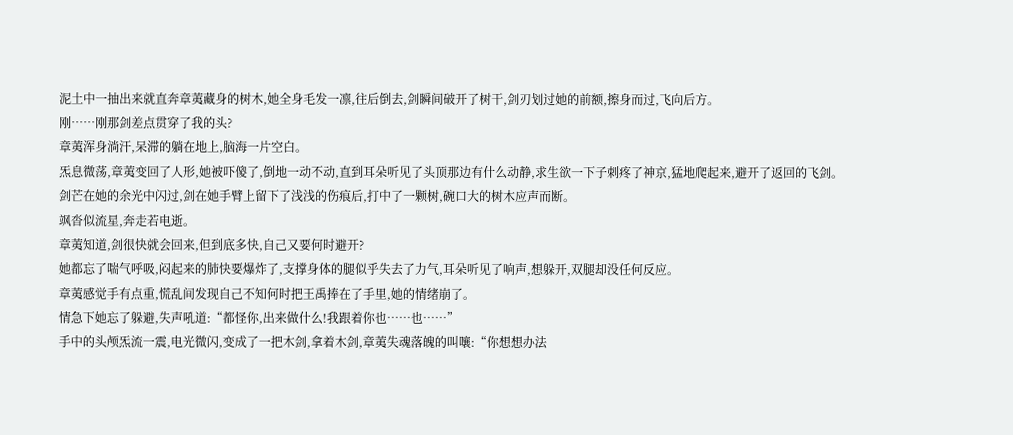泥土中一抽出来就直奔章荑藏身的树木,她全身毛发一凛,往后倒去,剑瞬间破开了树干,剑刃划过她的前额,擦身而过,飞向后方。
刚……刚那剑差点贯穿了我的头?
章荑浑身淌汗,呆滞的躺在地上,脑海一片空白。
炁息微荡,章荑变回了人形,她被吓傻了,倒地一动不动,直到耳朵听见了头顶那边有什么动静,求生欲一下子刺疼了神京,猛地爬起来,避开了返回的飞剑。
剑芒在她的余光中闪过,剑在她手臂上留下了浅浅的伤痕后,打中了一颗树,碗口大的树木应声而断。
飒沓似流星,奔走若电逝。
章荑知道,剑很快就会回来,但到底多快,自己又要何时避开?
她都忘了喘气呼吸,闷起来的肺快要爆炸了,支撑身体的腿似乎失去了力气,耳朵听见了响声,想躲开,双腿却没任何反应。
章荑感觉手有点重,慌乱间发现自己不知何时把王禹捧在了手里,她的情绪崩了。
情急下她忘了躲避,失声吼道:“都怪你,出来做什么!我跟着你也……也……”
手中的头颅炁流一震,电光微闪,变成了一把木剑,拿着木剑,章荑失魂落魄的叫嚷:“你想想办法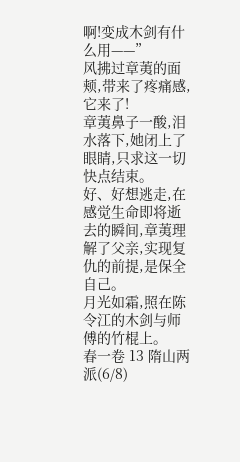啊!变成木剑有什么用——”
风拂过章荑的面颊,带来了疼痛感,它来了!
章荑鼻子一酸,泪水落下,她闭上了眼睛,只求这一切快点结束。
好、好想逃走,在感觉生命即将逝去的瞬间,章荑理解了父亲,实现复仇的前提,是保全自己。
月光如霜,照在陈令江的木剑与师傅的竹棍上。
春一卷 13 隋山两派(6/8)